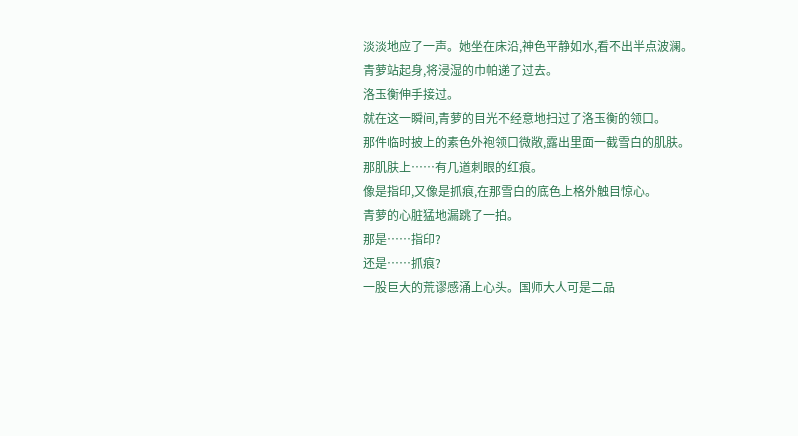淡淡地应了一声。她坐在床沿,神色平静如水,看不出半点波澜。
青萝站起身,将浸湿的巾帕递了过去。
洛玉衡伸手接过。
就在这一瞬间,青萝的目光不经意地扫过了洛玉衡的领口。
那件临时披上的素色外袍领口微敞,露出里面一截雪白的肌肤。
那肌肤上……有几道刺眼的红痕。
像是指印,又像是抓痕,在那雪白的底色上格外触目惊心。
青萝的心脏猛地漏跳了一拍。
那是……指印?
还是……抓痕?
一股巨大的荒谬感涌上心头。国师大人可是二品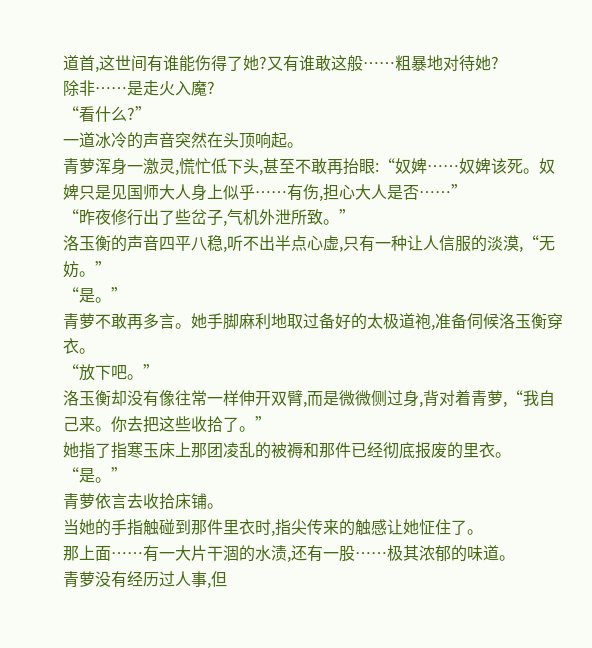道首,这世间有谁能伤得了她?又有谁敢这般……粗暴地对待她?
除非……是走火入魔?
“看什么?”
一道冰冷的声音突然在头顶响起。
青萝浑身一激灵,慌忙低下头,甚至不敢再抬眼:“奴婢……奴婢该死。奴婢只是见国师大人身上似乎……有伤,担心大人是否……”
“昨夜修行出了些岔子,气机外泄所致。”
洛玉衡的声音四平八稳,听不出半点心虚,只有一种让人信服的淡漠,“无妨。”
“是。”
青萝不敢再多言。她手脚麻利地取过备好的太极道袍,准备伺候洛玉衡穿衣。
“放下吧。”
洛玉衡却没有像往常一样伸开双臂,而是微微侧过身,背对着青萝,“我自己来。你去把这些收拾了。”
她指了指寒玉床上那团凌乱的被褥和那件已经彻底报废的里衣。
“是。”
青萝依言去收拾床铺。
当她的手指触碰到那件里衣时,指尖传来的触感让她怔住了。
那上面……有一大片干涸的水渍,还有一股……极其浓郁的味道。
青萝没有经历过人事,但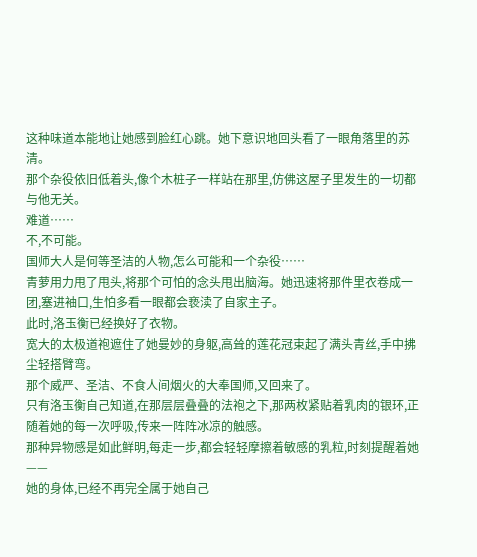这种味道本能地让她感到脸红心跳。她下意识地回头看了一眼角落里的苏清。
那个杂役依旧低着头,像个木桩子一样站在那里,仿佛这屋子里发生的一切都与他无关。
难道……
不,不可能。
国师大人是何等圣洁的人物,怎么可能和一个杂役……
青萝用力甩了甩头,将那个可怕的念头甩出脑海。她迅速将那件里衣卷成一团,塞进袖口,生怕多看一眼都会亵渎了自家主子。
此时,洛玉衡已经换好了衣物。
宽大的太极道袍遮住了她曼妙的身躯,高耸的莲花冠束起了满头青丝,手中拂尘轻搭臂弯。
那个威严、圣洁、不食人间烟火的大奉国师,又回来了。
只有洛玉衡自己知道,在那层层叠叠的法袍之下,那两枚紧贴着乳肉的银环,正随着她的每一次呼吸,传来一阵阵冰凉的触感。
那种异物感是如此鲜明,每走一步,都会轻轻摩擦着敏感的乳粒,时刻提醒着她——
她的身体,已经不再完全属于她自己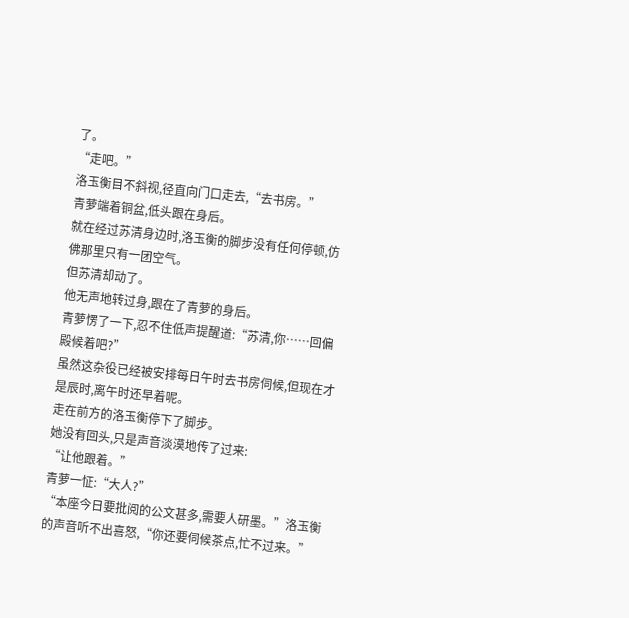了。
“走吧。”
洛玉衡目不斜视,径直向门口走去,“去书房。”
青萝端着铜盆,低头跟在身后。
就在经过苏清身边时,洛玉衡的脚步没有任何停顿,仿佛那里只有一团空气。
但苏清却动了。
他无声地转过身,跟在了青萝的身后。
青萝愣了一下,忍不住低声提醒道:“苏清,你……回偏殿候着吧?”
虽然这杂役已经被安排每日午时去书房伺候,但现在才是辰时,离午时还早着呢。
走在前方的洛玉衡停下了脚步。
她没有回头,只是声音淡漠地传了过来:
“让他跟着。”
青萝一怔:“大人?”
“本座今日要批阅的公文甚多,需要人研墨。”洛玉衡的声音听不出喜怒,“你还要伺候茶点,忙不过来。”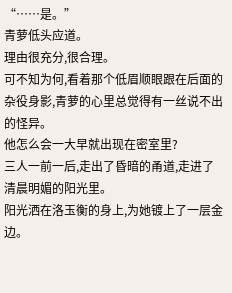“……是。”
青萝低头应道。
理由很充分,很合理。
可不知为何,看着那个低眉顺眼跟在后面的杂役身影,青萝的心里总觉得有一丝说不出的怪异。
他怎么会一大早就出现在密室里?
三人一前一后,走出了昏暗的甬道,走进了清晨明媚的阳光里。
阳光洒在洛玉衡的身上,为她镀上了一层金边。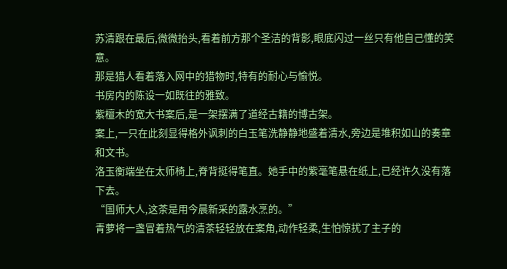苏清跟在最后,微微抬头,看着前方那个圣洁的背影,眼底闪过一丝只有他自己懂的笑意。
那是猎人看着落入网中的猎物时,特有的耐心与愉悦。
书房内的陈设一如既往的雅致。
紫檀木的宽大书案后,是一架摆满了道经古籍的博古架。
案上,一只在此刻显得格外讽刺的白玉笔洗静静地盛着清水,旁边是堆积如山的奏章和文书。
洛玉衡端坐在太师椅上,脊背挺得笔直。她手中的紫毫笔悬在纸上,已经许久没有落下去。
“国师大人,这茶是用今晨新采的露水烹的。”
青萝将一盏冒着热气的清茶轻轻放在案角,动作轻柔,生怕惊扰了主子的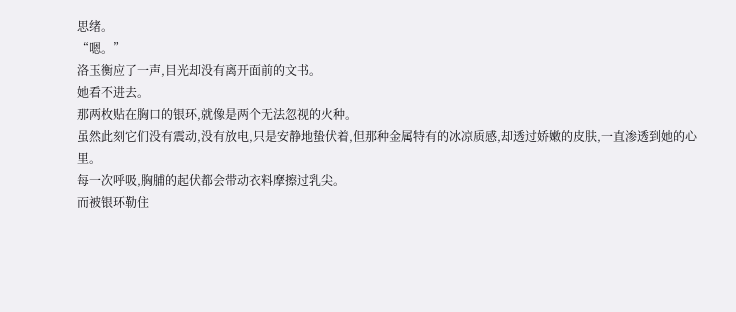思绪。
“嗯。”
洛玉衡应了一声,目光却没有离开面前的文书。
她看不进去。
那两枚贴在胸口的银环,就像是两个无法忽视的火种。
虽然此刻它们没有震动,没有放电,只是安静地蛰伏着,但那种金属特有的冰凉质感,却透过娇嫩的皮肤,一直渗透到她的心里。
每一次呼吸,胸脯的起伏都会带动衣料摩擦过乳尖。
而被银环勒住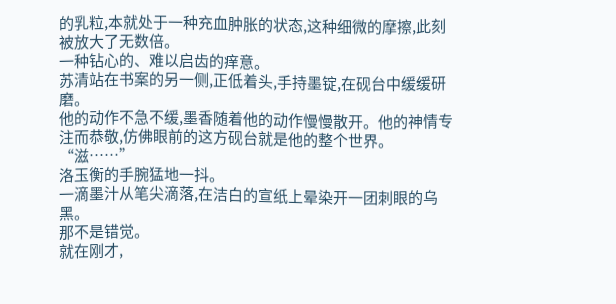的乳粒,本就处于一种充血肿胀的状态,这种细微的摩擦,此刻被放大了无数倍。
一种钻心的、难以启齿的痒意。
苏清站在书案的另一侧,正低着头,手持墨锭,在砚台中缓缓研磨。
他的动作不急不缓,墨香随着他的动作慢慢散开。他的神情专注而恭敬,仿佛眼前的这方砚台就是他的整个世界。
“滋……”
洛玉衡的手腕猛地一抖。
一滴墨汁从笔尖滴落,在洁白的宣纸上晕染开一团刺眼的乌黑。
那不是错觉。
就在刚才,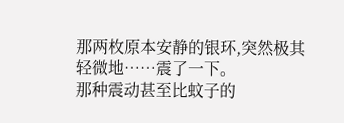那两枚原本安静的银环,突然极其轻微地……震了一下。
那种震动甚至比蚊子的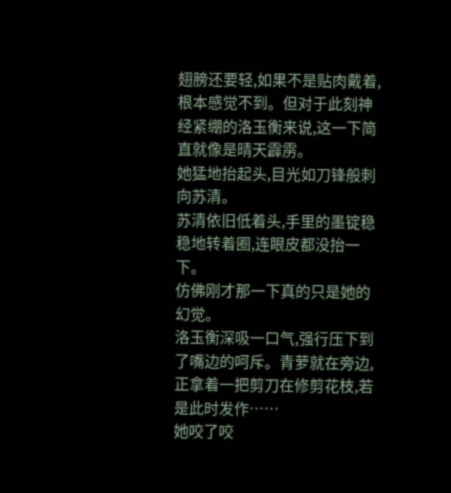翅膀还要轻,如果不是贴肉戴着,根本感觉不到。但对于此刻神经紧绷的洛玉衡来说,这一下简直就像是晴天霹雳。
她猛地抬起头,目光如刀锋般刺向苏清。
苏清依旧低着头,手里的墨锭稳稳地转着圈,连眼皮都没抬一下。
仿佛刚才那一下真的只是她的幻觉。
洛玉衡深吸一口气,强行压下到了嘴边的呵斥。青萝就在旁边,正拿着一把剪刀在修剪花枝,若是此时发作……
她咬了咬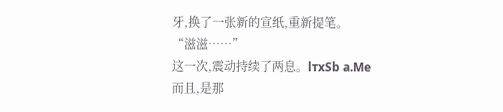牙,换了一张新的宣纸,重新提笔。
“滋滋……”
这一次,震动持续了两息。lтxSb a.Me
而且,是那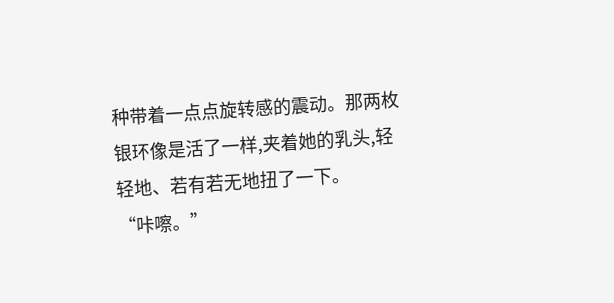种带着一点点旋转感的震动。那两枚银环像是活了一样,夹着她的乳头,轻轻地、若有若无地扭了一下。
“咔嚓。”